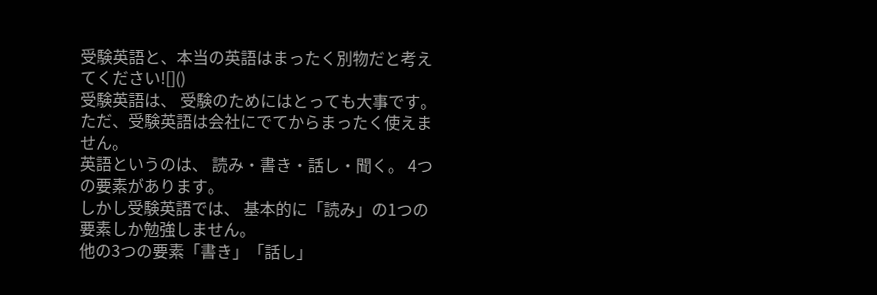受験英語と、本当の英語はまったく別物だと考えてください![]()
受験英語は、 受験のためにはとっても大事です。
ただ、受験英語は会社にでてからまったく使えません。
英語というのは、 読み・書き・話し・聞く。 4つの要素があります。
しかし受験英語では、 基本的に「読み」の1つの要素しか勉強しません。
他の3つの要素「書き」「話し」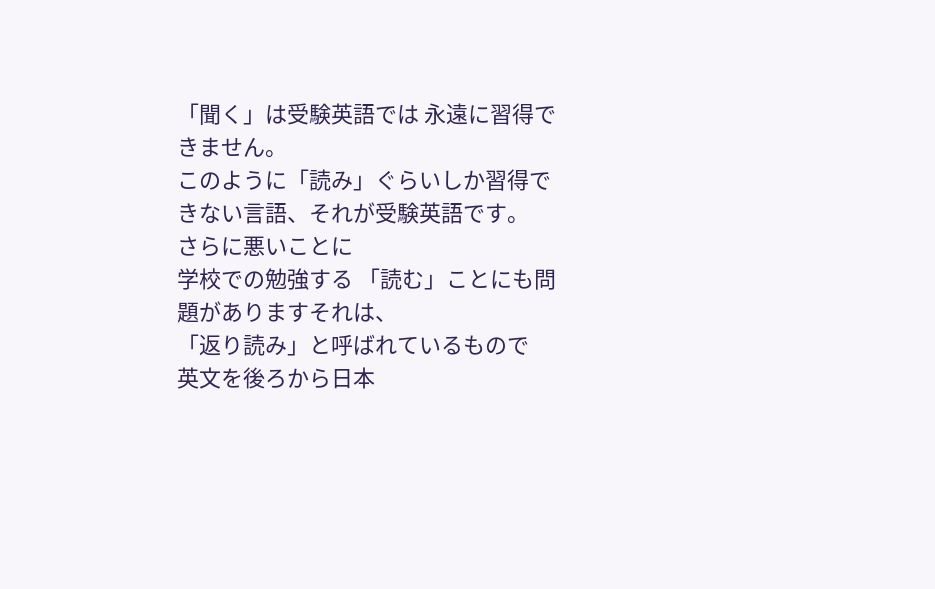「聞く」は受験英語では 永遠に習得できません。
このように「読み」ぐらいしか習得できない言語、それが受験英語です。
さらに悪いことに
学校での勉強する 「読む」ことにも問題がありますそれは、
「返り読み」と呼ばれているもので
英文を後ろから日本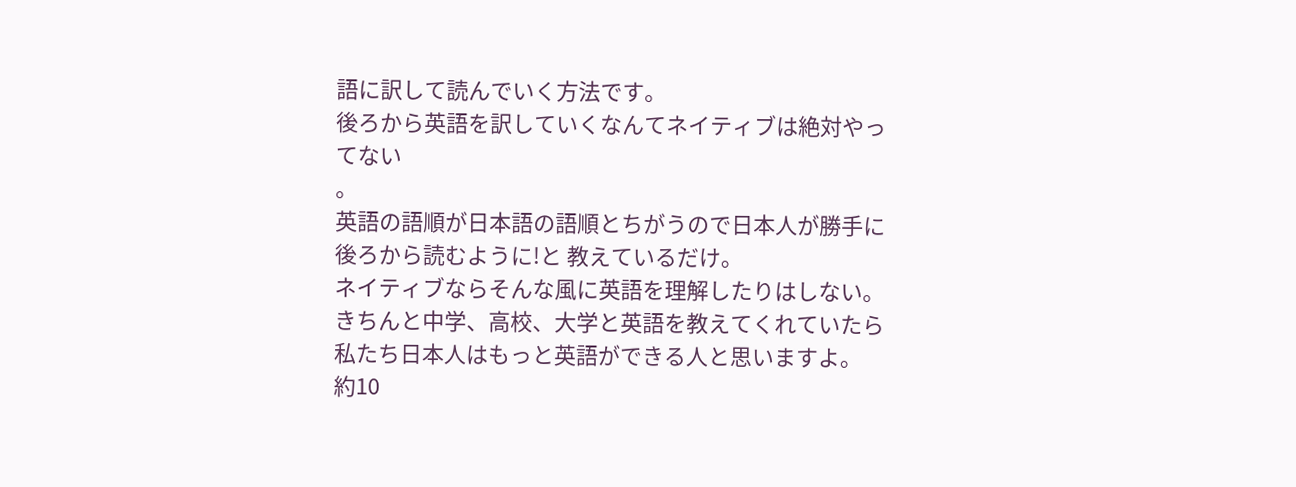語に訳して読んでいく方法です。
後ろから英語を訳していくなんてネイティブは絶対やってない
。
英語の語順が日本語の語順とちがうので日本人が勝手に後ろから読むように!と 教えているだけ。
ネイティブならそんな風に英語を理解したりはしない。
きちんと中学、高校、大学と英語を教えてくれていたら
私たち日本人はもっと英語ができる人と思いますよ。
約10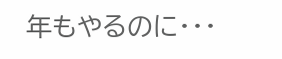年もやるのに・・・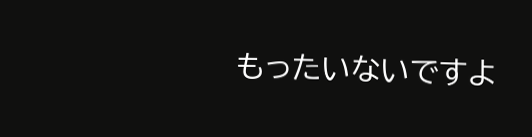もったいないですよ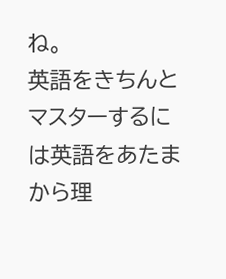ね。
英語をきちんとマスターするには英語をあたまから理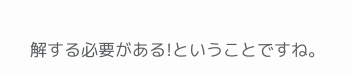解する必要がある!ということですね。